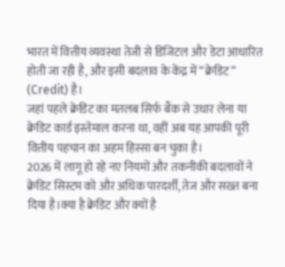भारत में वित्तीय व्यवस्था तेजी से डिजिटल और डेटा आधारित होती जा रही है, और इसी बदलाव के केंद्र में “क्रेडिट” (Credit) है।
जहां पहले क्रेडिट का मतलब सिर्फ बैंक से उधार लेना या क्रेडिट कार्ड इस्तेमाल करना था, वहीं अब यह आपकी पूरी वित्तीय पहचान का अहम हिस्सा बन चुका है।
2026 में लागू हो रहे नए नियमों और तकनीकी बदलावों ने क्रेडिट सिस्टम को और अधिक पारदर्शी, तेज और सख्त बना दिया है।क्या है क्रेडिट और क्यों है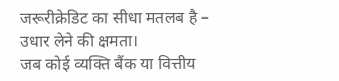जरूरीक्रेडिट का सीधा मतलब है – उधार लेने की क्षमता।
जब कोई व्यक्ति बैंक या वित्तीय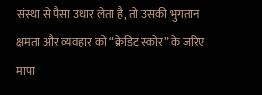संस्था से पैसा उधार लेता है, तो उसकी भुगतान क्षमता और व्यवहार को “क्रेडिट स्कोर” के जरिए मापा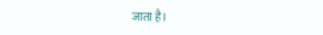जाता है।